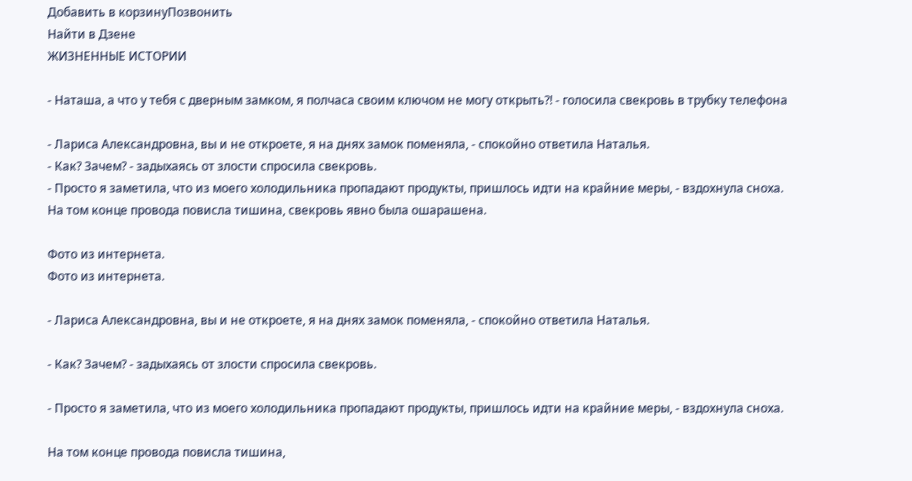Добавить в корзинуПозвонить
Найти в Дзене
ЖИЗНЕННЫЕ ИСТОРИИ

- Наташа, а что у тебя с дверным замком, я полчаса своим ключом не могу открыть?! - голосила свекровь в трубку телефона

- Лариса Александровна, вы и не откроете, я на днях замок поменяла, - спокойно ответила Наталья.
- Как? Зачем? - задыхаясь от злости спросила свекровь.
- Просто я заметила, что из моего холодильника пропадают продукты, пришлось идти на крайние меры, - вздохнула сноха.
На том конце провода повисла тишина, свекровь явно была ошарашена.

Фото из интернета.
Фото из интернета.

- Лариса Александровна, вы и не откроете, я на днях замок поменяла, - спокойно ответила Наталья.

- Как? Зачем? - задыхаясь от злости спросила свекровь.

- Просто я заметила, что из моего холодильника пропадают продукты, пришлось идти на крайние меры, - вздохнула сноха.

На том конце провода повисла тишина,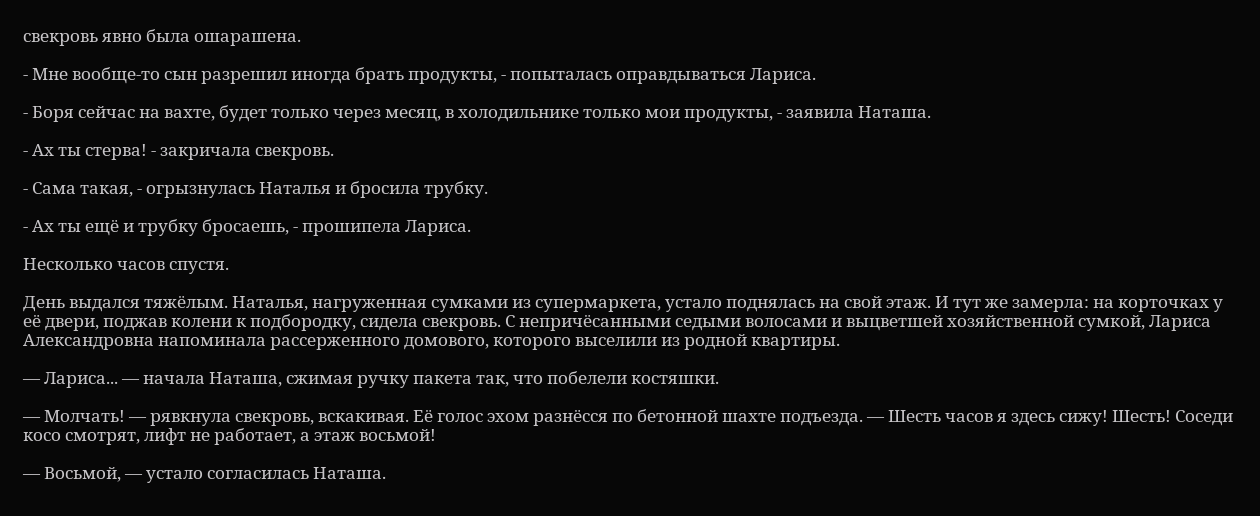свекровь явно была ошарашена.

- Мне вообще-то сын разрешил иногда брать продукты, - попыталась оправдываться Лариса.

- Боря сейчас на вахте, будет только через месяц, в холодильнике только мои продукты, - заявила Наташа.

- Ах ты стерва! - закричала свекровь.

- Сама такая, - огрызнулась Наталья и бросила трубку.

- Ах ты ещё и трубку бросаешь, - прошипела Лариса.

Несколько часов спустя.

День выдался тяжёлым. Наталья, нагруженная сумками из супермаркета, устало поднялась на свой этаж. И тут же замерла: на корточках у её двери, поджав колени к подбородку, сидела свекровь. С непричёсанными седыми волосами и выцветшей хозяйственной сумкой, Лариса Александровна напоминала рассерженного домового, которого выселили из родной квартиры.

— Лариса... — начала Наташа, сжимая ручку пакета так, что побелели костяшки.

— Молчать! — рявкнула свекровь, вскакивая. Её голос эхом разнёсся по бетонной шахте подъезда. — Шесть часов я здесь сижу! Шесть! Соседи косо смотрят, лифт не работает, а этаж восьмой!

— Восьмой, — устало согласилась Наташа.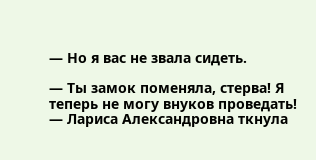— Но я вас не звала сидеть.

— Ты замок поменяла, стерва! Я теперь не могу внуков проведать! — Лариса Александровна ткнула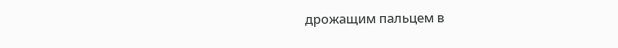дрожащим пальцем в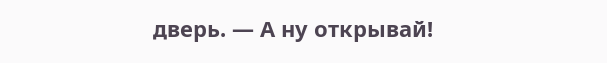дверь. — А ну открывай!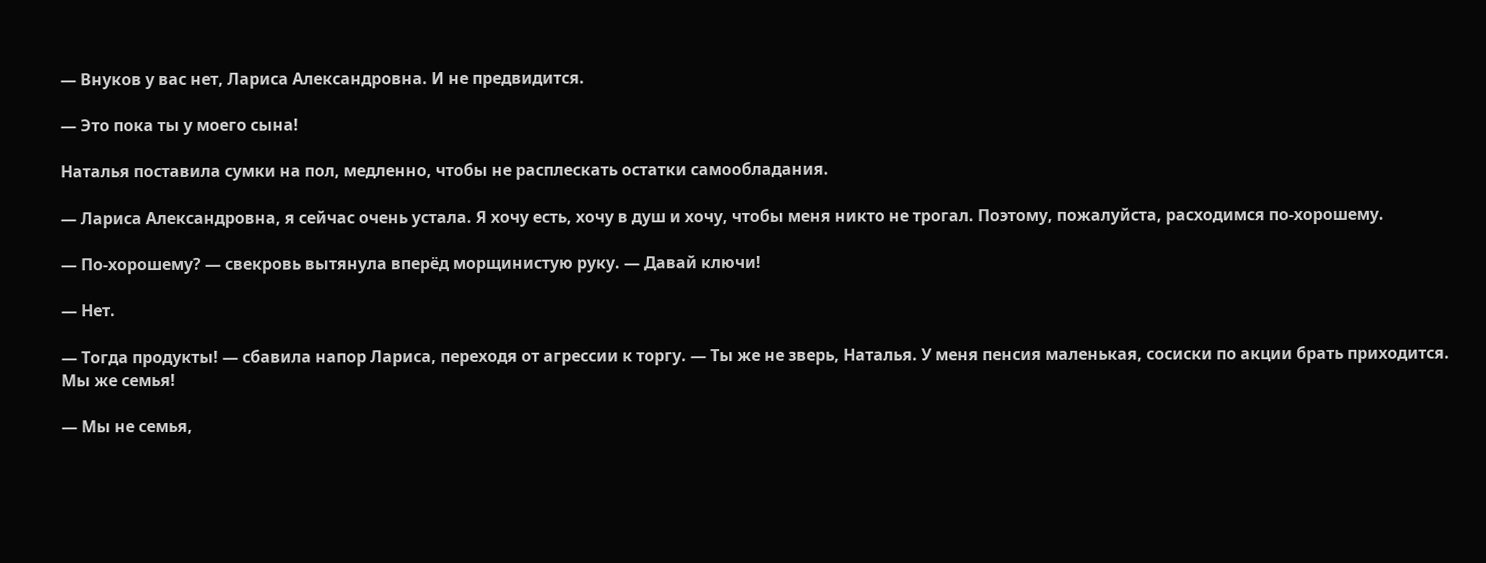— Внуков у вас нет, Лариса Александровна. И не предвидится.

— Это пока ты у моего сына!

Наталья поставила сумки на пол, медленно, чтобы не расплескать остатки самообладания.

— Лариса Александровна, я сейчас очень устала. Я хочу есть, хочу в душ и хочу, чтобы меня никто не трогал. Поэтому, пожалуйста, расходимся по-хорошему.

— По-хорошему? — свекровь вытянула вперёд морщинистую руку. — Давай ключи!

— Нет.

— Тогда продукты! — сбавила напор Лариса, переходя от агрессии к торгу. — Ты же не зверь, Наталья. У меня пенсия маленькая, сосиски по акции брать приходится. Мы же семья!

— Мы не семья,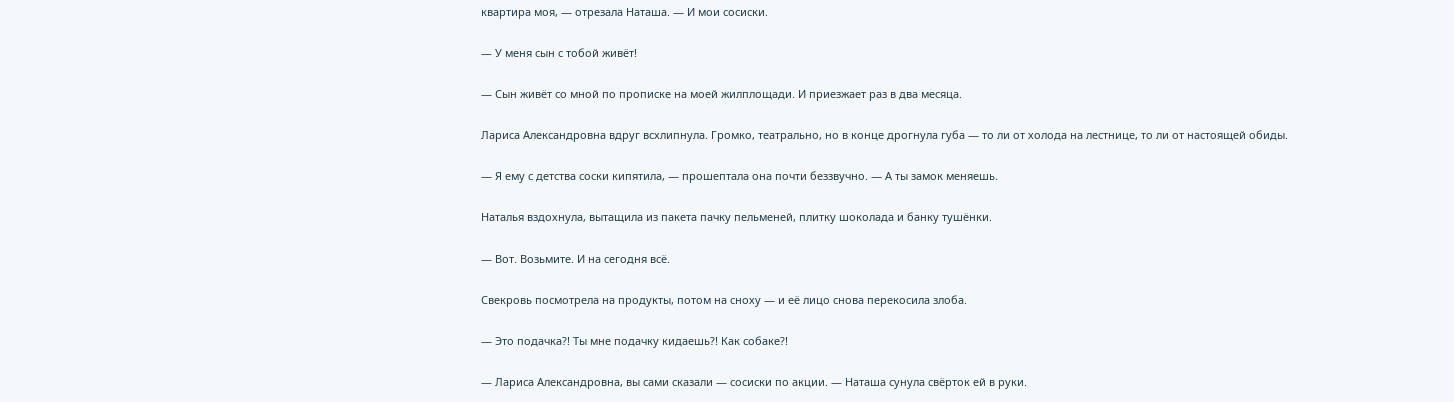квартира моя, — отрезала Наташа. — И мои сосиски.

— У меня сын с тобой живёт!

— Сын живёт со мной по прописке на моей жилплощади. И приезжает раз в два месяца.

Лариса Александровна вдруг всхлипнула. Громко, театрально, но в конце дрогнула губа — то ли от холода на лестнице, то ли от настоящей обиды.

— Я ему с детства соски кипятила, — прошептала она почти беззвучно. — А ты замок меняешь.

Наталья вздохнула, вытащила из пакета пачку пельменей, плитку шоколада и банку тушёнки.

— Вот. Возьмите. И на сегодня всё.

Свекровь посмотрела на продукты, потом на сноху — и её лицо снова перекосила злоба.

— Это подачка?! Ты мне подачку кидаешь?! Как собаке?!

— Лариса Александровна, вы сами сказали — сосиски по акции. — Наташа сунула свёрток ей в руки.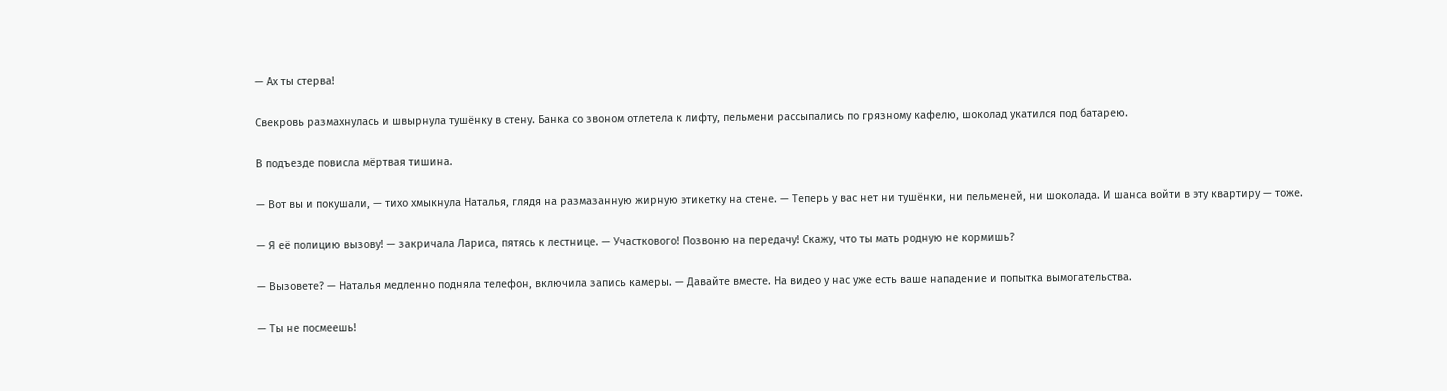— Ах ты стерва!

Свекровь размахнулась и швырнула тушёнку в стену. Банка со звоном отлетела к лифту, пельмени рассыпались по грязному кафелю, шоколад укатился под батарею.

В подъезде повисла мёртвая тишина.

— Вот вы и покушали, — тихо хмыкнула Наталья, глядя на размазанную жирную этикетку на стене. — Теперь у вас нет ни тушёнки, ни пельменей, ни шоколада. И шанса войти в эту квартиру — тоже.

— Я её полицию вызову! — закричала Лариса, пятясь к лестнице. — Участкового! Позвоню на передачу! Скажу, что ты мать родную не кормишь?

— Вызовете? — Наталья медленно подняла телефон, включила запись камеры. — Давайте вместе. На видео у нас уже есть ваше нападение и попытка вымогательства.

— Ты не посмеешь!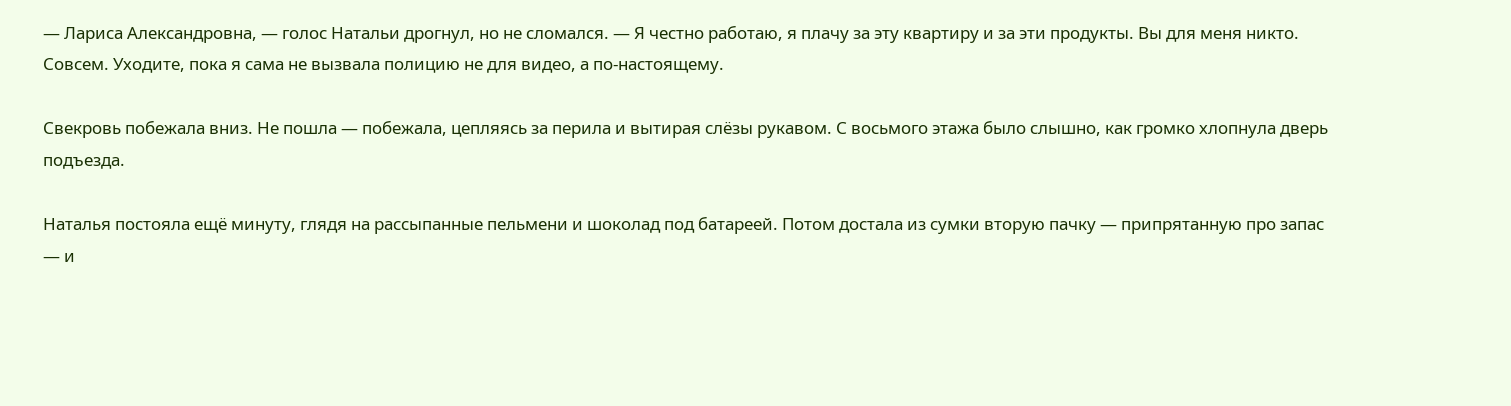— Лариса Александровна, — голос Натальи дрогнул, но не сломался. — Я честно работаю, я плачу за эту квартиру и за эти продукты. Вы для меня никто. Совсем. Уходите, пока я сама не вызвала полицию не для видео, а по-настоящему.

Свекровь побежала вниз. Не пошла — побежала, цепляясь за перила и вытирая слёзы рукавом. С восьмого этажа было слышно, как громко хлопнула дверь подъезда.

Наталья постояла ещё минуту, глядя на рассыпанные пельмени и шоколад под батареей. Потом достала из сумки вторую пачку — припрятанную про запас — и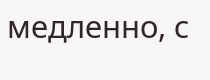медленно, с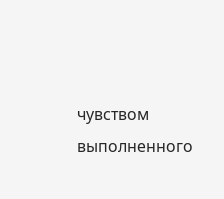чувством выполненного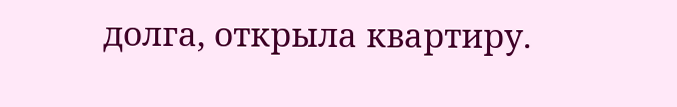долга, открыла квартиру.